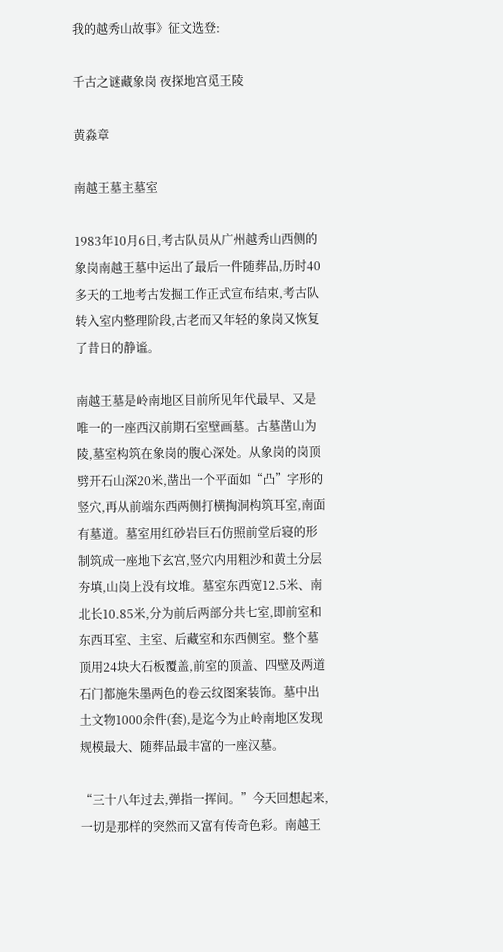我的越秀山故事》征文选登:

千古之谜藏象岗 夜探地宫觅王陵

黄淼章

南越王墓主墓室

1983年10月6日,考古队员从广州越秀山西侧的象岗南越王墓中运出了最后一件随葬品,历时40多天的工地考古发掘工作正式宣布结束,考古队转入室内整理阶段,古老而又年轻的象岗又恢复了昔日的静谧。

南越王墓是岭南地区目前所见年代最早、又是唯一的一座西汉前期石室壁画墓。古墓凿山为陵,墓室构筑在象岗的腹心深处。从象岗的岗顶劈开石山深20米,凿出一个平面如“凸”字形的竖穴,再从前端东西两侧打横掏洞构筑耳室,南面有墓道。墓室用红砂岩巨石仿照前堂后寝的形制筑成一座地下玄宫,竖穴内用粗沙和黄土分层夯填,山岗上没有坟堆。墓室东西宽12.5米、南北长10.85米,分为前后两部分共七室,即前室和东西耳室、主室、后藏室和东西侧室。整个墓顶用24块大石板覆盖,前室的顶盖、四壁及两道石门都施朱墨两色的卷云纹图案装饰。墓中出土文物1000余件(套),是迄今为止岭南地区发现规模最大、随葬品最丰富的一座汉墓。

“三十八年过去,弹指一挥间。”今天回想起来,一切是那样的突然而又富有传奇色彩。南越王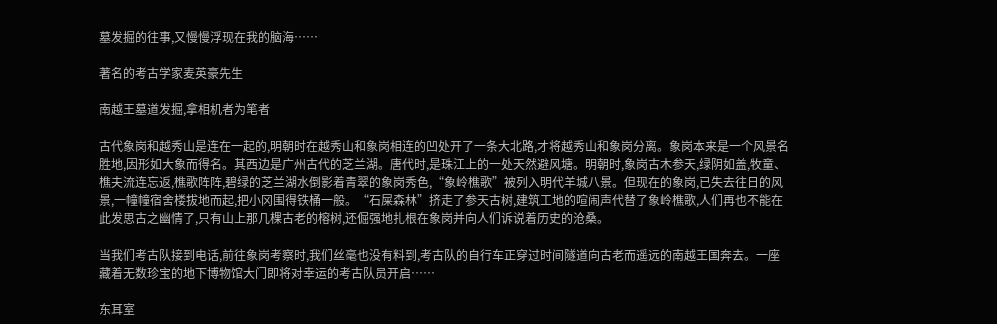墓发掘的往事,又慢慢浮现在我的脑海……

著名的考古学家麦英豪先生

南越王墓道发掘,拿相机者为笔者

古代象岗和越秀山是连在一起的,明朝时在越秀山和象岗相连的凹处开了一条大北路,才将越秀山和象岗分离。象岗本来是一个风景名胜地,因形如大象而得名。其西边是广州古代的芝兰湖。唐代时,是珠江上的一处天然避风塘。明朝时,象岗古木参天,绿阴如盖,牧童、樵夫流连忘返,樵歌阵阵,碧绿的芝兰湖水倒影着青翠的象岗秀色,“象岭樵歌”被列入明代羊城八景。但现在的象岗,已失去往日的风景,一幢幢宿舍楼拔地而起,把小冈围得铁桶一般。“石屎森林”挤走了参天古树,建筑工地的喧闹声代替了象岭樵歌,人们再也不能在此发思古之幽情了,只有山上那几棵古老的榕树,还倔强地扎根在象岗并向人们诉说着历史的沧桑。

当我们考古队接到电话,前往象岗考察时,我们丝毫也没有料到,考古队的自行车正穿过时间隧道向古老而遥远的南越王国奔去。一座藏着无数珍宝的地下博物馆大门即将对幸运的考古队员开启……

东耳室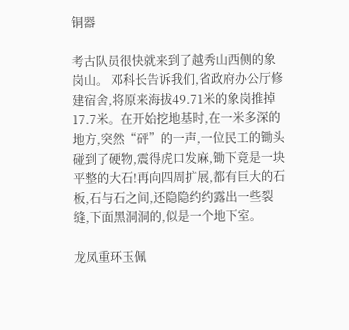铜器

考古队员很快就来到了越秀山西侧的象岗山。 邓科长告诉我们,省政府办公厅修建宿舍,将原来海拔49.71米的象岗推掉17.7米。在开始挖地基时,在一米多深的地方,突然“砰”的一声,一位民工的锄头碰到了硬物,震得虎口发麻,锄下竟是一块平整的大石!再向四周扩展,都有巨大的石板,石与石之间,还隐隐约约露出一些裂缝,下面黑洞洞的,似是一个地下室。

龙凤重环玉佩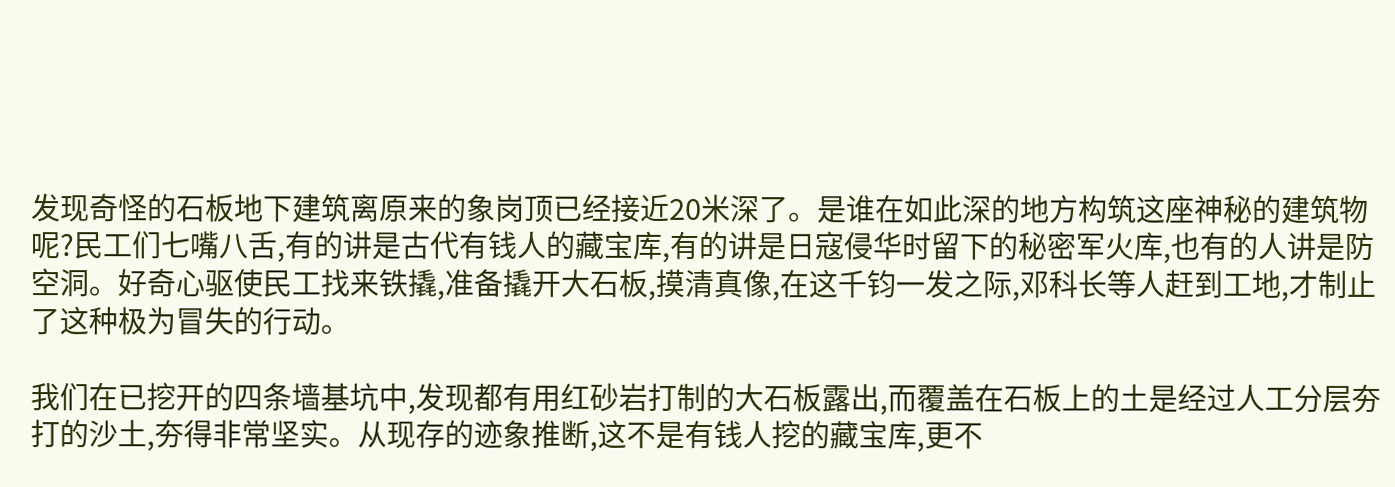发现奇怪的石板地下建筑离原来的象岗顶已经接近20米深了。是谁在如此深的地方构筑这座神秘的建筑物呢?民工们七嘴八舌,有的讲是古代有钱人的藏宝库,有的讲是日寇侵华时留下的秘密军火库,也有的人讲是防空洞。好奇心驱使民工找来铁撬,准备撬开大石板,摸清真像,在这千钧一发之际,邓科长等人赶到工地,才制止了这种极为冒失的行动。

我们在已挖开的四条墙基坑中,发现都有用红砂岩打制的大石板露出,而覆盖在石板上的土是经过人工分层夯打的沙土,夯得非常坚实。从现存的迹象推断,这不是有钱人挖的藏宝库,更不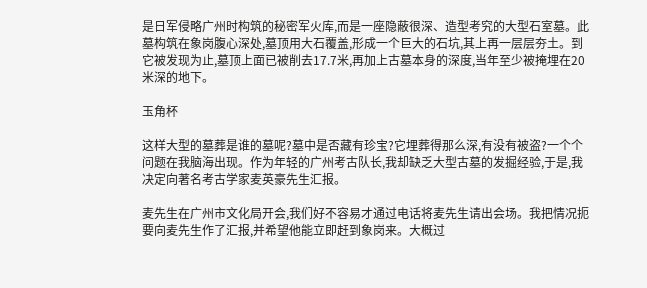是日军侵略广州时构筑的秘密军火库,而是一座隐蔽很深、造型考究的大型石室墓。此墓构筑在象岗腹心深处,墓顶用大石覆盖,形成一个巨大的石坑,其上再一层层夯土。到它被发现为止,墓顶上面已被削去17.7米,再加上古墓本身的深度,当年至少被掩埋在20米深的地下。

玉角杯

这样大型的墓葬是谁的墓呢?墓中是否藏有珍宝?它埋葬得那么深,有没有被盗?一个个问题在我脑海出现。作为年轻的广州考古队长,我却缺乏大型古墓的发掘经验,于是,我决定向著名考古学家麦英豪先生汇报。

麦先生在广州市文化局开会,我们好不容易才通过电话将麦先生请出会场。我把情况扼要向麦先生作了汇报,并希望他能立即赶到象岗来。大概过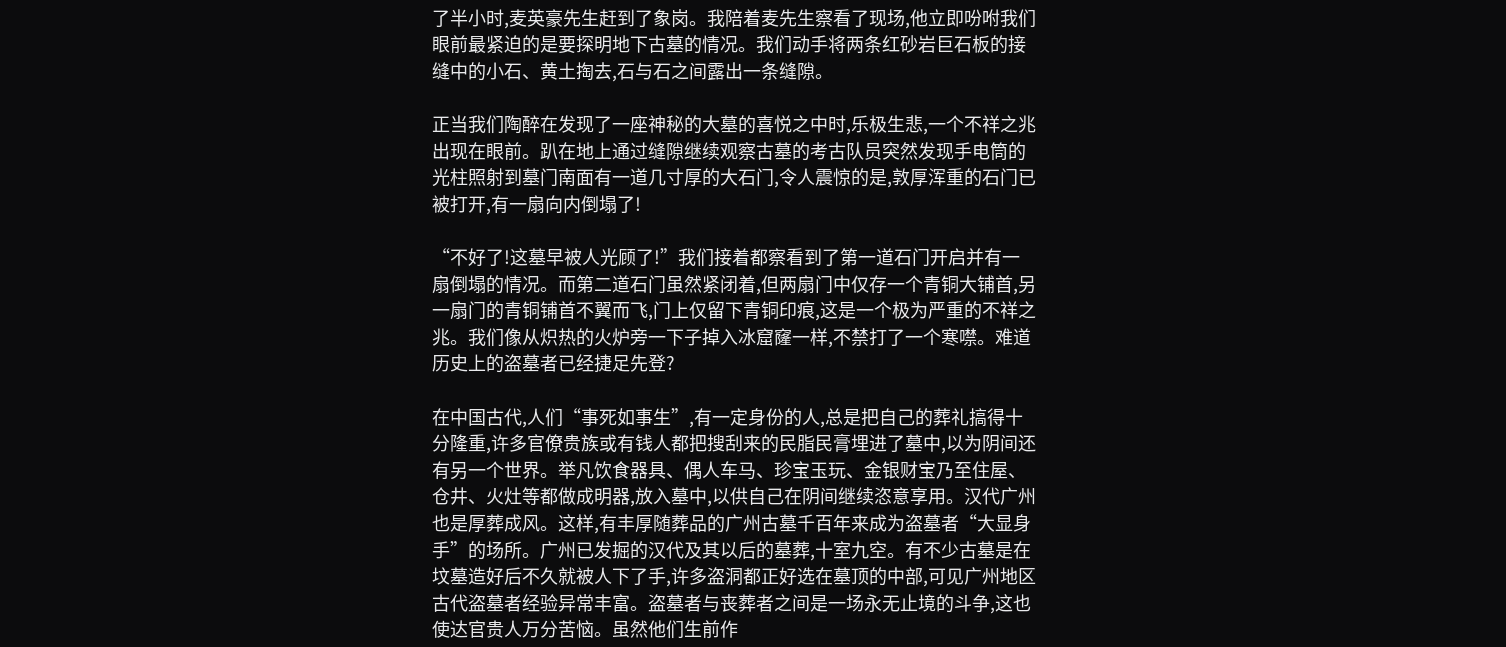了半小时,麦英豪先生赶到了象岗。我陪着麦先生察看了现场,他立即吩咐我们眼前最紧迫的是要探明地下古墓的情况。我们动手将两条红砂岩巨石板的接缝中的小石、黄土掏去,石与石之间露出一条缝隙。

正当我们陶醉在发现了一座神秘的大墓的喜悦之中时,乐极生悲,一个不祥之兆出现在眼前。趴在地上通过缝隙继续观察古墓的考古队员突然发现手电筒的光柱照射到墓门南面有一道几寸厚的大石门,令人震惊的是,敦厚浑重的石门已被打开,有一扇向内倒塌了!

“不好了!这墓早被人光顾了!”我们接着都察看到了第一道石门开启并有一扇倒塌的情况。而第二道石门虽然紧闭着,但两扇门中仅存一个青铜大铺首,另一扇门的青铜铺首不翼而飞,门上仅留下青铜印痕,这是一个极为严重的不祥之兆。我们像从炽热的火炉旁一下子掉入冰窟窿一样,不禁打了一个寒噤。难道历史上的盗墓者已经捷足先登?

在中国古代,人们“事死如事生”,有一定身份的人,总是把自己的葬礼搞得十分隆重,许多官僚贵族或有钱人都把搜刮来的民脂民膏埋进了墓中,以为阴间还有另一个世界。举凡饮食器具、偶人车马、珍宝玉玩、金银财宝乃至住屋、仓井、火灶等都做成明器,放入墓中,以供自己在阴间继续恣意享用。汉代广州也是厚葬成风。这样,有丰厚随葬品的广州古墓千百年来成为盗墓者“大显身手”的场所。广州已发掘的汉代及其以后的墓葬,十室九空。有不少古墓是在坟墓造好后不久就被人下了手,许多盗洞都正好选在墓顶的中部,可见广州地区古代盗墓者经验异常丰富。盗墓者与丧葬者之间是一场永无止境的斗争,这也使达官贵人万分苦恼。虽然他们生前作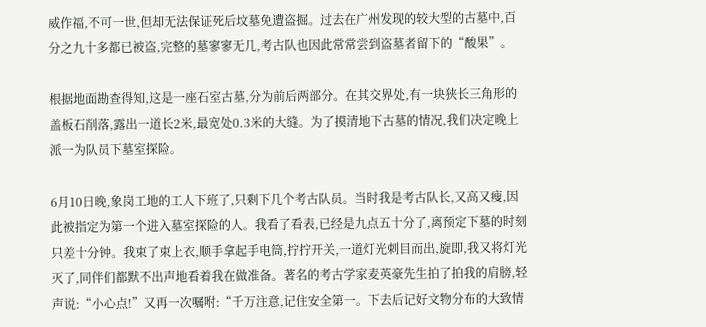威作福,不可一世,但却无法保证死后坟墓免遭盗掘。过去在广州发现的较大型的古墓中,百分之九十多都已被盗,完整的墓寥寥无几,考古队也因此常常尝到盗墓者留下的“酸果”。

根据地面勘查得知,这是一座石室古墓,分为前后两部分。在其交界处,有一块狭长三角形的盖板石削落,露出一道长2米,最宽处0.3米的大缝。为了摸清地下古墓的情况,我们决定晚上派一为队员下墓室探险。

6月10日晚,象岗工地的工人下班了,只剩下几个考古队员。当时我是考古队长,又高又瘦,因此被指定为第一个进入墓室探险的人。我看了看表,已经是九点五十分了,离预定下墓的时刻只差十分钟。我束了束上衣,顺手拿起手电筒,拧拧开关,一道灯光刺目而出,旋即,我又将灯光灭了,同伴们都默不出声地看着我在做准备。著名的考古学家麦英豪先生拍了拍我的肩膀,轻声说:“小心点!”又再一次嘱咐:“千万注意,记住安全第一。下去后记好文物分布的大致情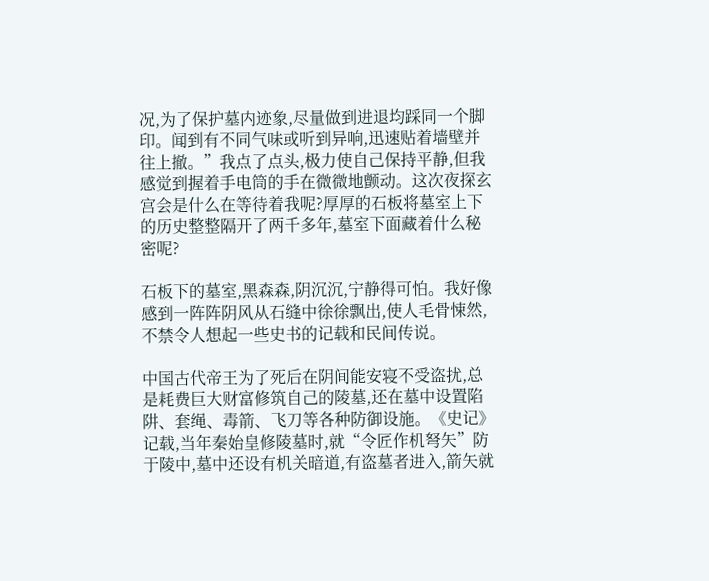况,为了保护墓内迹象,尽量做到进退均踩同一个脚印。闻到有不同气味或听到异响,迅速贴着墙壁并往上撤。”我点了点头,极力使自己保持平静,但我感觉到握着手电筒的手在微微地颤动。这次夜探玄宫会是什么在等待着我呢?厚厚的石板将墓室上下的历史整整隔开了两千多年,墓室下面藏着什么秘密呢?

石板下的墓室,黑森森,阴沉沉,宁静得可怕。我好像感到一阵阵阴风从石缝中徐徐飘出,使人毛骨悚然,不禁令人想起一些史书的记载和民间传说。

中国古代帝王为了死后在阴间能安寝不受盗扰,总是耗费巨大财富修筑自己的陵墓,还在墓中设置陷阱、套绳、毒箭、飞刀等各种防御设施。《史记》记载,当年秦始皇修陵墓时,就“令匠作机弩矢”防于陵中,墓中还设有机关暗道,有盗墓者进入,箭矢就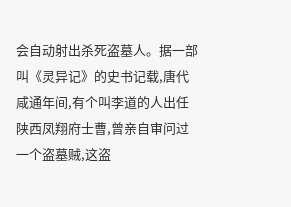会自动射出杀死盗墓人。据一部叫《灵异记》的史书记载,唐代咸通年间,有个叫李道的人出任陕西凤翔府士曹,曾亲自审问过一个盗墓贼,这盗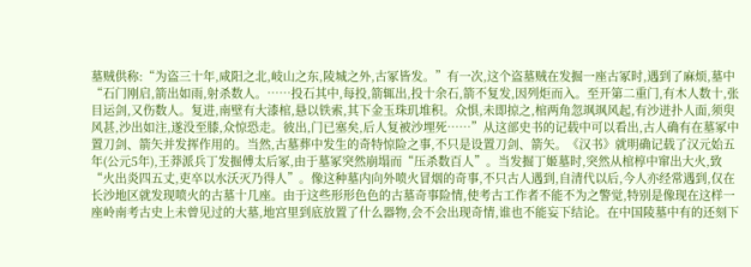墓贼供称:“为盗三十年,咸阳之北,岐山之东,陵城之外,古冢皆发。”有一次,这个盗墓贼在发掘一座古冢时,遇到了麻烦,墓中“石门刚启,箭出如雨,射杀数人。……投石其中,每投,箭辄出,投十余石,箭不复发,因列炬而入。至开第二重门,有木人数十,张目运剑,又伤数人。复进,南壁有大漆棺,悬以铁索,其下金玉珠玑堆积。众惧,未即掠之,棺两角忽飒飒风起,有沙迸扑人面,须臾风甚,沙出如注,遂没至膝,众惊恐走。彼出,门已塞矣,后人复被沙埋死……”从这部史书的记载中可以看出,古人确有在墓冢中置刀剑、箭矢并发挥作用的。当然,古墓葬中发生的奇特惊险之事,不只是设置刀剑、箭矢。《汉书》就明确记载了汉元始五年(公元5年),王莽派兵丁发掘傅太后冢,由于墓冢突然崩塌而“压杀数百人”。当发掘丁姬墓时,突然从棺椁中窜出大火,致“火出炎四五丈,吏卒以水沃灭乃得人”。像这种墓内向外喷火冒烟的奇事,不只古人遇到,自清代以后,今人亦经常遇到,仅在长沙地区就发现喷火的古墓十几座。由于这些形形色色的古墓奇事险情,使考古工作者不能不为之警觉,特别是像现在这样一座岭南考古史上未曾见过的大墓,地宫里到底放置了什么器物,会不会出现奇情,谁也不能妄下结论。在中国陵墓中有的还刻下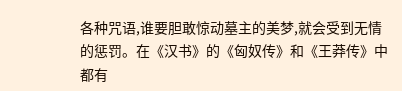各种咒语,谁要胆敢惊动墓主的美梦,就会受到无情的惩罚。在《汉书》的《匈奴传》和《王莽传》中都有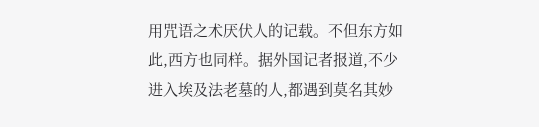用咒语之术厌伏人的记载。不但东方如此,西方也同样。据外国记者报道,不少进入埃及法老墓的人,都遇到莫名其妙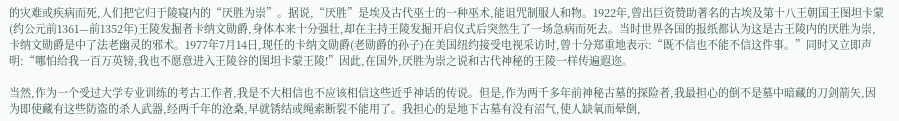的灾难或疾病而死,人们把它归于陵寝内的“厌胜为崇”。据说,“厌胜”是埃及古代巫士的一种巫术,能诅咒制服人和物。1922年,曾出巨资赞助著名的古埃及第十八王朝国王图坦卡蒙(约公元前1361—前1352年)王陵发掘者卡纳文勋爵,身体本来十分强壮,却在主持王陵发掘开启仪式后突然生了一场急病而死去。当时世界各国的报纸都认为这是古王陵内的厌胜为崇,卡纳文勋爵是中了法老幽灵的邪术。1977年7月14日,现任的卡纳文勋爵(老勋爵的孙子)在美国纽约接受电视采访时,曾十分郑重地表示:“既不信也不能不信这件事。”同时又立即声明:“哪怕给我一百万英镑,我也不愿意进入王陵谷的图坦卡蒙王陵!”因此,在国外,厌胜为崇之说和古代神秘的王陵一样传遍遐迩。

当然,作为一个受过大学专业训练的考古工作者,我是不大相信也不应该相信这些近乎神话的传说。但是,作为两千多年前神秘古墓的探险者,我最担心的倒不是墓中暗藏的刀剑箭矢,因为即使藏有这些防盗的杀人武器,经两千年的沧桑,早就锈结或绳索断裂不能用了。我担心的是地下古墓有没有沼气,使人缺氧而晕倒,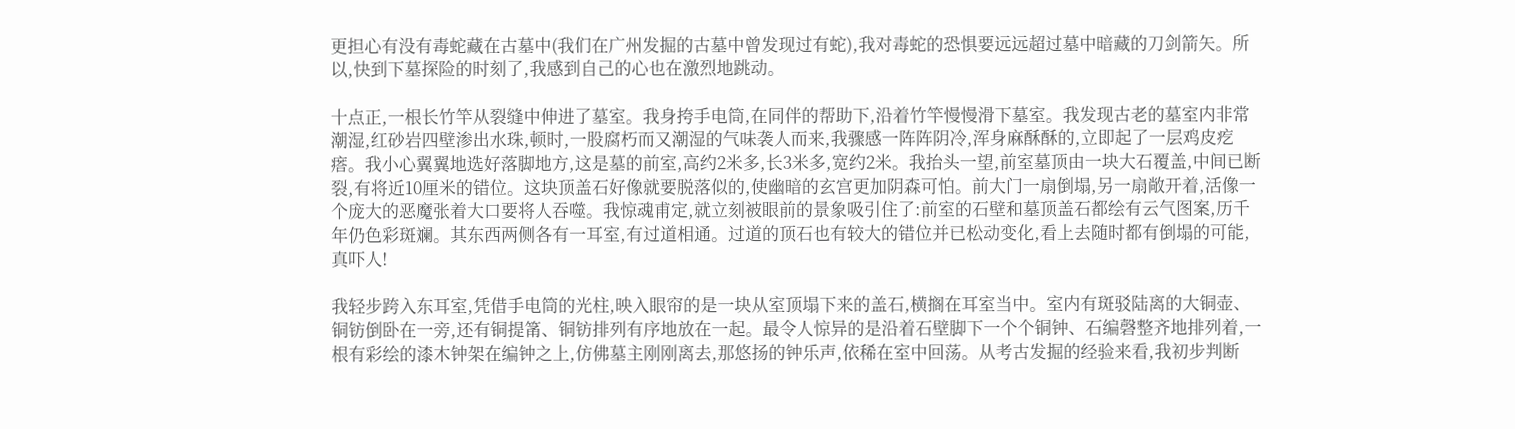更担心有没有毒蛇藏在古墓中(我们在广州发掘的古墓中曾发现过有蛇),我对毒蛇的恐惧要远远超过墓中暗藏的刀剑箭矢。所以,快到下墓探险的时刻了,我感到自己的心也在激烈地跳动。

十点正,一根长竹竿从裂缝中伸进了墓室。我身挎手电筒,在同伴的帮助下,沿着竹竿慢慢滑下墓室。我发现古老的墓室内非常潮湿,红砂岩四壁渗出水珠,顿时,一股腐朽而又潮湿的气味袭人而来,我骤感一阵阵阴冷,浑身麻酥酥的,立即起了一层鸡皮疙瘩。我小心翼翼地选好落脚地方,这是墓的前室,高约2米多,长3米多,宽约2米。我抬头一望,前室墓顶由一块大石覆盖,中间已断裂,有将近10厘米的错位。这块顶盖石好像就要脱落似的,使幽暗的玄宫更加阴森可怕。前大门一扇倒塌,另一扇敞开着,活像一个庞大的恶魔张着大口要将人吞噬。我惊魂甫定,就立刻被眼前的景象吸引住了:前室的石壁和墓顶盖石都绘有云气图案,历千年仍色彩斑斓。其东西两侧各有一耳室,有过道相通。过道的顶石也有较大的错位并已松动变化,看上去随时都有倒塌的可能,真吓人!

我轻步跨入东耳室,凭借手电筒的光柱,映入眼帘的是一块从室顶塌下来的盖石,横搁在耳室当中。室内有斑驳陆离的大铜壶、铜钫倒卧在一旁,还有铜提筩、铜钫排列有序地放在一起。最令人惊异的是沿着石壁脚下一个个铜钟、石编磬整齐地排列着,一根有彩绘的漆木钟架在编钟之上,仿佛墓主刚刚离去,那悠扬的钟乐声,依稀在室中回荡。从考古发掘的经验来看,我初步判断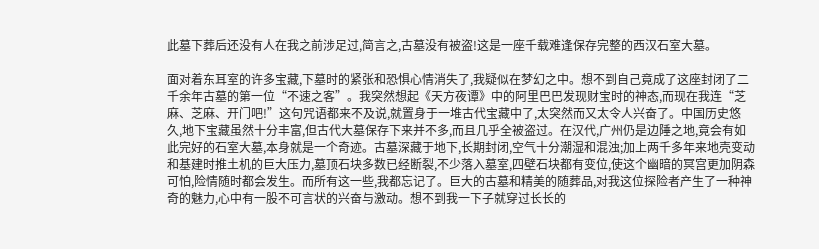此墓下葬后还没有人在我之前涉足过,简言之,古墓没有被盗!这是一座千载难逢保存完整的西汉石室大墓。

面对着东耳室的许多宝藏,下墓时的紧张和恐惧心情消失了,我疑似在梦幻之中。想不到自己竟成了这座封闭了二千余年古墓的第一位“不速之客”。我突然想起《天方夜谭》中的阿里巴巴发现财宝时的神态,而现在我连“芝麻、芝麻、开门吧!”这句咒语都来不及说,就置身于一堆古代宝藏中了,太突然而又太令人兴奋了。中国历史悠久,地下宝藏虽然十分丰富,但古代大墓保存下来并不多,而且几乎全被盗过。在汉代,广州仍是边陲之地,竟会有如此完好的石室大墓,本身就是一个奇迹。古墓深藏于地下,长期封闭,空气十分潮湿和混浊;加上两千多年来地壳变动和基建时推土机的巨大压力,墓顶石块多数已经断裂,不少落入墓室,四壁石块都有变位,使这个幽暗的冥宫更加阴森可怕,险情随时都会发生。而所有这一些,我都忘记了。巨大的古墓和精美的随葬品,对我这位探险者产生了一种神奇的魅力,心中有一股不可言状的兴奋与激动。想不到我一下子就穿过长长的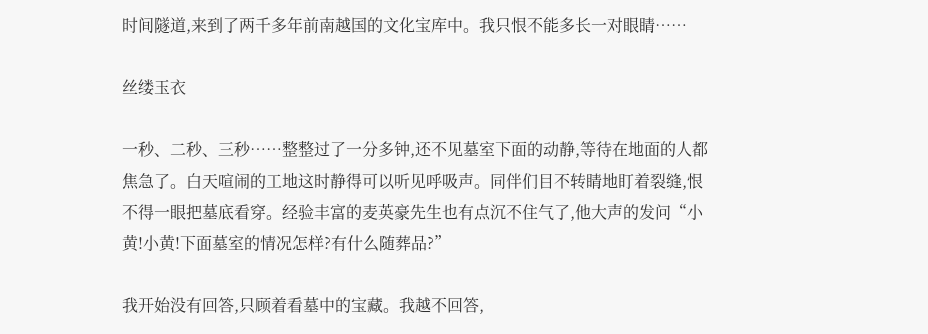时间隧道,来到了两千多年前南越国的文化宝库中。我只恨不能多长一对眼睛……

丝缕玉衣

一秒、二秒、三秒……整整过了一分多钟,还不见墓室下面的动静,等待在地面的人都焦急了。白天喧闹的工地这时静得可以听见呼吸声。同伴们目不转睛地盯着裂缝,恨不得一眼把墓底看穿。经验丰富的麦英豪先生也有点沉不住气了,他大声的发问“小黄!小黄!下面墓室的情况怎样?有什么随葬品?”

我开始没有回答,只顾着看墓中的宝藏。我越不回答,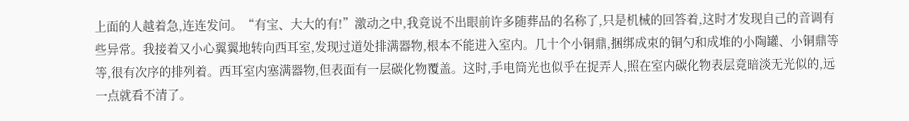上面的人越着急,连连发问。“有宝、大大的有!”激动之中,我竟说不出眼前许多随葬品的名称了,只是机械的回答着,这时才发现自己的音调有些异常。我接着又小心翼翼地转向西耳室,发现过道处排满器物,根本不能进入室内。几十个小铜鼎,捆绑成束的铜勺和成堆的小陶罐、小铜鼎等等,很有次序的排列着。西耳室内塞满器物,但表面有一层碳化物覆盖。这时,手电筒光也似乎在捉弄人,照在室内碳化物表层竟暗淡无光似的,远一点就看不清了。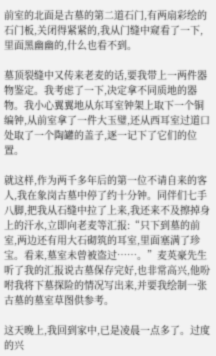前室的北面是古墓的第二道石门,有两扇彩绘的石门板,关闭得紧紧的,我从门缝中窥看了一下,里面黑幽幽的,什么也看不到。

墓顶裂缝中又传来老麦的话,要我带上一两件器物鉴定。我考虑了一下,决定拿不同质地的器物。我小心翼翼地从东耳室钟架上取下一个铜编钟,从前室拿了一件大玉璧,还从西耳室过道口处取了一个陶罐的盖子,逐一记下了它们的位置。

就这样,作为两千多年后的第一位不请自来的客人,我在象岗古墓中停了约十分钟。同伴们七手八脚,把我从石缝中拉了上来,我还来不及擦掉身上的汗水,立即向老麦等汇报:“只下到墓的前室,两边还有用大石砌筑的耳室,里面塞满了珍宝。看来,墓室未曾被盗过……。”麦英豪先生听了我的汇报说古墓保存完好,也非常高兴,他吩咐我将下墓探险的情况写出来,并要我绘制一张古墓的墓室草图供参考。

这天晚上,我回到家中,已是凌晨一点多了。过度的兴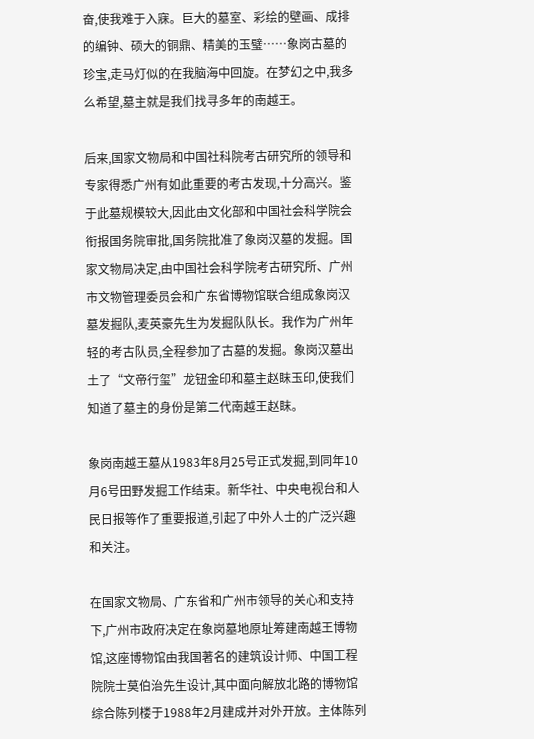奋,使我难于入寐。巨大的墓室、彩绘的壁画、成排的编钟、硕大的铜鼎、精美的玉璧……象岗古墓的珍宝,走马灯似的在我脑海中回旋。在梦幻之中,我多么希望,墓主就是我们找寻多年的南越王。

后来,国家文物局和中国社科院考古研究所的领导和专家得悉广州有如此重要的考古发现,十分高兴。鉴于此墓规模较大,因此由文化部和中国社会科学院会衔报国务院审批,国务院批准了象岗汉墓的发掘。国家文物局决定,由中国社会科学院考古研究所、广州市文物管理委员会和广东省博物馆联合组成象岗汉墓发掘队,麦英豪先生为发掘队队长。我作为广州年轻的考古队员,全程参加了古墓的发掘。象岗汉墓出土了“文帝行玺”龙钮金印和墓主赵眜玉印,使我们知道了墓主的身份是第二代南越王赵眜。

象岗南越王墓从1983年8月25号正式发掘,到同年10月6号田野发掘工作结束。新华社、中央电视台和人民日报等作了重要报道,引起了中外人士的广泛兴趣和关注。

在国家文物局、广东省和广州市领导的关心和支持下,广州市政府决定在象岗墓地原址筹建南越王博物馆,这座博物馆由我国著名的建筑设计师、中国工程院院士莫伯治先生设计,其中面向解放北路的博物馆综合陈列楼于1988年2月建成并对外开放。主体陈列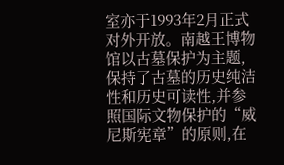室亦于1993年2月正式对外开放。南越王博物馆以古墓保护为主题,保持了古墓的历史纯洁性和历史可读性,并参照国际文物保护的“威尼斯宪章”的原则,在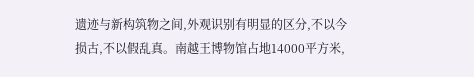遗迹与新构筑物之间,外观识别有明显的区分,不以今损古,不以假乱真。南越王博物馆占地14000平方米,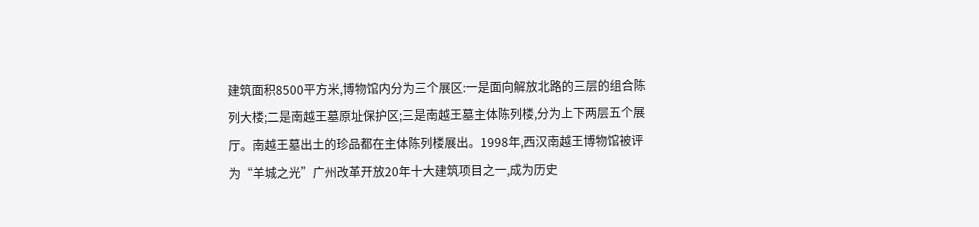建筑面积8500平方米,博物馆内分为三个展区:一是面向解放北路的三层的组合陈列大楼;二是南越王墓原址保护区;三是南越王墓主体陈列楼,分为上下两层五个展厅。南越王墓出土的珍品都在主体陈列楼展出。1998年,西汉南越王博物馆被评为“羊城之光”广州改革开放20年十大建筑项目之一,成为历史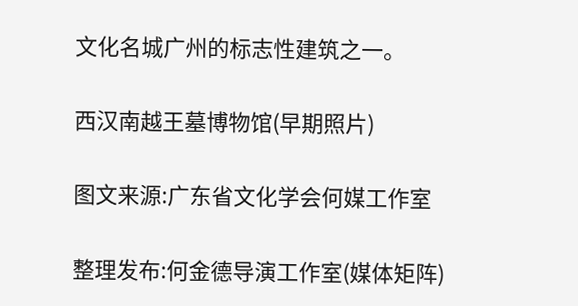文化名城广州的标志性建筑之一。

西汉南越王墓博物馆(早期照片)

图文来源:广东省文化学会何媒工作室

整理发布:何金德导演工作室(媒体矩阵)